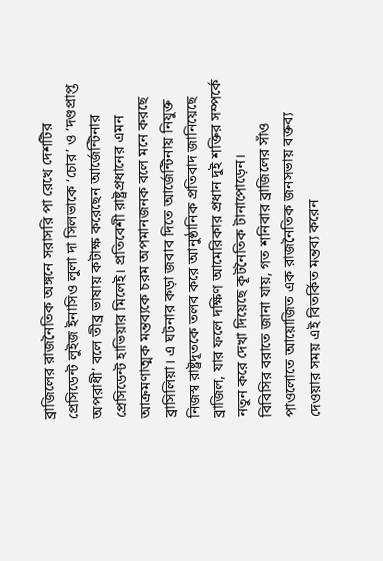ব্রাজিলের রাজনৈতিক অঙ্গনে সরাসরি পা রেখে দেশটির প্রেসিডেন্ট লুইজ ইনাসিও লুলা দা সিলভাকে ‘চোর’ ও ‘দণ্ডপ্রাপ্ত অপরাধী’ বলে তীব্র ভাষায় কটাক্ষ করেছেন আর্জেন্টিনার প্রেসিডেন্ট হাভিয়ার মিলেই। প্রতিবেশী রাষ্ট্রপ্রধানের এমন আক্রমণাত্মক মন্তব্যকে চরম অপমানজনক বলে মনে করছে ব্রাসিলিয়া। এ ঘটনার কড়া জবাব দিতে আর্জেন্টিনায় নিযুক্ত নিজস্ব রাষ্ট্রদূতকে তলব করে আনুষ্ঠানিক প্রতিবাদ জানিয়েছে ব্রাজিল, যার ফলে দক্ষিণ আমেরিকার প্রধান দুই শক্তির সম্পর্কে নতুন করে দেখা দিয়েছে কূটনৈতিক টানাপোড়েন।
বিবিসির বরাতে জানা যায়, গত শনিবার ব্রাজিলের সাঁও পাওলোতে আয়োজিত এক রাজনৈতিক জনসভায় বক্তব্য দেওয়ার সময় এই বিতর্কিত মন্তব্য করেন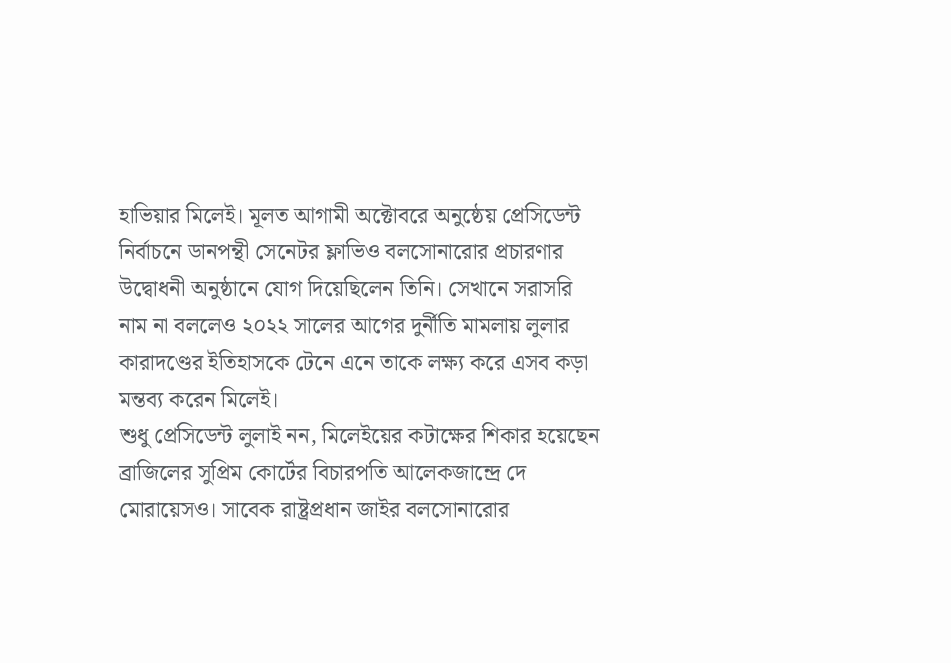হাভিয়ার মিলেই। মূলত আগামী অক্টোবরে অনুষ্ঠেয় প্রেসিডেন্ট নির্বাচনে ডানপন্থী সেনেটর ফ্লাভিও বলসোনারোর প্রচারণার উদ্বোধনী অনুষ্ঠানে যোগ দিয়েছিলেন তিনি। সেখানে সরাসরি নাম না বললেও ২০২২ সালের আগের দুর্নীতি মামলায় লুলার কারাদণ্ডের ইতিহাসকে টেনে এনে তাকে লক্ষ্য করে এসব কড়া মন্তব্য করেন মিলেই।
শুধু প্রেসিডেন্ট লুলাই নন, মিলেইয়ের কটাক্ষের শিকার হয়েছেন ব্রাজিলের সুপ্রিম কোর্টের বিচারপতি আলেকজান্দ্রে দে মোরায়েসও। সাবেক রাষ্ট্রপ্রধান জাইর বলসোনারোর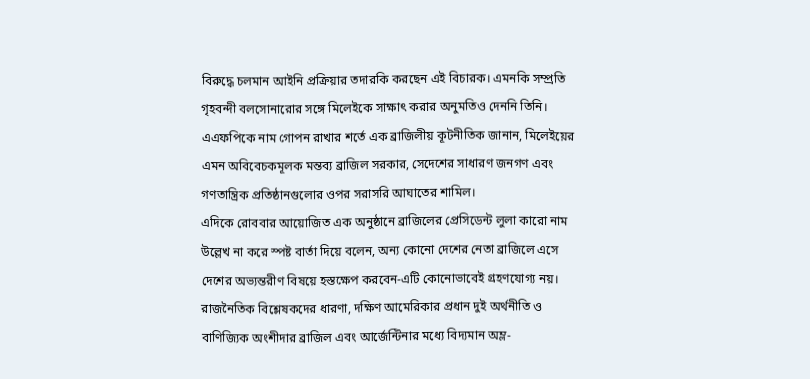বিরুদ্ধে চলমান আইনি প্রক্রিয়ার তদারকি করছেন এই বিচারক। এমনকি সম্প্রতি গৃহবন্দী বলসোনারোর সঙ্গে মিলেইকে সাক্ষাৎ করার অনুমতিও দেননি তিনি।
এএফপিকে নাম গোপন রাখার শর্তে এক ব্রাজিলীয় কূটনীতিক জানান, মিলেইয়ের এমন অবিবেচকমূলক মন্তব্য ব্রাজিল সরকার, সেদেশের সাধারণ জনগণ এবং গণতান্ত্রিক প্রতিষ্ঠানগুলোর ওপর সরাসরি আঘাতের শামিল।
এদিকে রোববার আয়োজিত এক অনুষ্ঠানে ব্রাজিলের প্রেসিডেন্ট লুলা কারো নাম উল্লেখ না করে স্পষ্ট বার্তা দিয়ে বলেন, অন্য কোনো দেশের নেতা ব্রাজিলে এসে দেশের অভ্যন্তরীণ বিষয়ে হস্তক্ষেপ করবেন-এটি কোনোভাবেই গ্রহণযোগ্য নয়।
রাজনৈতিক বিশ্লেষকদের ধারণা, দক্ষিণ আমেরিকার প্রধান দুই অর্থনীতি ও বাণিজ্যিক অংশীদার ব্রাজিল এবং আর্জেন্টিনার মধ্যে বিদ্যমান অম্ল-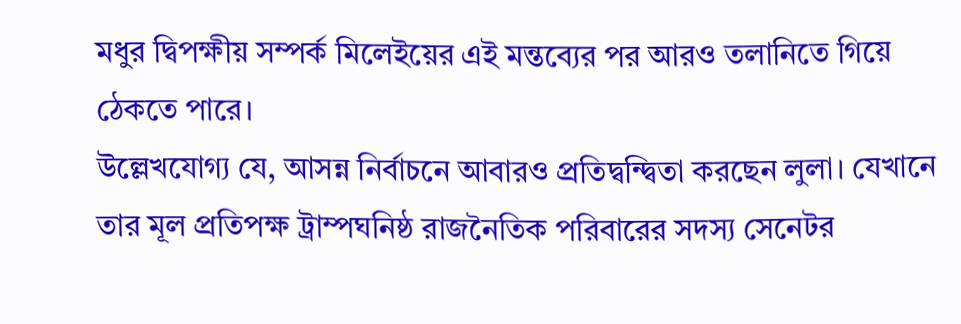মধুর দ্বিপক্ষীয় সম্পর্ক মিলেইয়ের এই মন্তব্যের পর আরও তলানিতে গিয়ে ঠেকতে পারে।
উল্লেখযোগ্য যে, আসন্ন নির্বাচনে আবারও প্রতিদ্বন্দ্বিতা করছেন লুলা। যেখানে তার মূল প্রতিপক্ষ ট্রাম্পঘনিষ্ঠ রাজনৈতিক পরিবারের সদস্য সেনেটর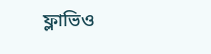ফ্লাভিও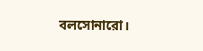বলসোনারো।